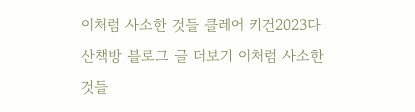이처럼 사소한 것들 클레어 키건2023다산책방 블로그 글 더보기 이처럼 사소한 것들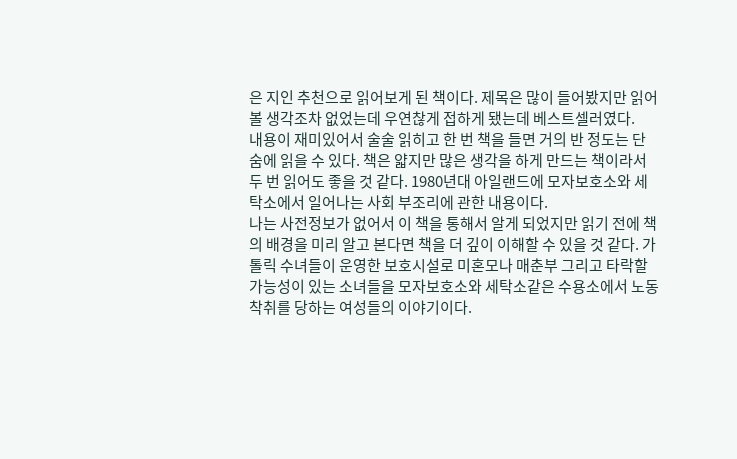은 지인 추천으로 읽어보게 된 책이다. 제목은 많이 들어봤지만 읽어볼 생각조차 없었는데 우연찮게 접하게 됐는데 베스트셀러였다.
내용이 재미있어서 술술 읽히고 한 번 책을 들면 거의 반 정도는 단 숨에 읽을 수 있다. 책은 얇지만 많은 생각을 하게 만드는 책이라서 두 번 읽어도 좋을 것 같다. 1980년대 아일랜드에 모자보호소와 세탁소에서 일어나는 사회 부조리에 관한 내용이다.
나는 사전정보가 없어서 이 책을 통해서 알게 되었지만 읽기 전에 책의 배경을 미리 알고 본다면 책을 더 깊이 이해할 수 있을 것 같다. 가톨릭 수녀들이 운영한 보호시설로 미혼모나 매춘부 그리고 타락할 가능성이 있는 소녀들을 모자보호소와 세탁소같은 수용소에서 노동착취를 당하는 여성들의 이야기이다.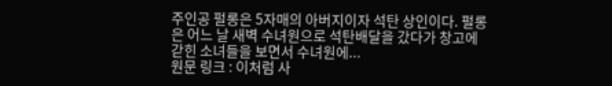주인공 펄롱은 5자매의 아버지이자 석탄 상인이다. 펄롱은 어느 날 새벽 수녀원으로 석탄배달을 갔다가 창고에 갇힌 소녀들을 보면서 수녀원에...
원문 링크 : 이처럼 사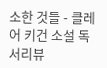소한 것들 - 클레어 키건 소설 독서리뷰